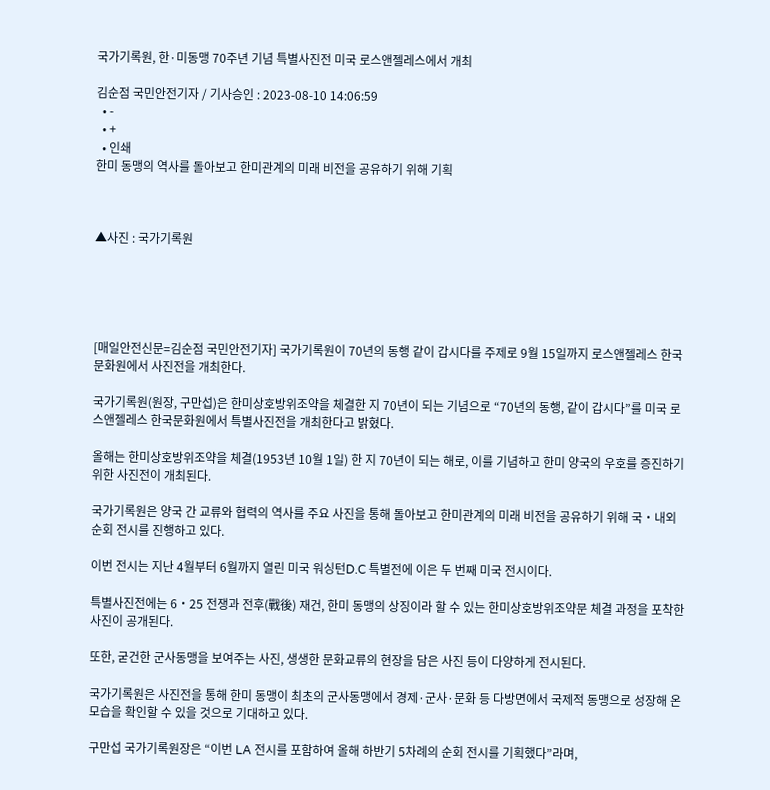국가기록원, 한·미동맹 70주년 기념 특별사진전 미국 로스앤젤레스에서 개최

김순점 국민안전기자 / 기사승인 : 2023-08-10 14:06:59
  • -
  • +
  • 인쇄
한미 동맹의 역사를 돌아보고 한미관계의 미래 비전을 공유하기 위해 기획



▲사진 : 국가기록원





[매일안전신문=김순점 국민안전기자] 국가기록원이 70년의 동행 같이 갑시다를 주제로 9월 15일까지 로스앤젤레스 한국문화원에서 사진전을 개최한다.

국가기록원(원장, 구만섭)은 한미상호방위조약을 체결한 지 70년이 되는 기념으로 “70년의 동행, 같이 갑시다”를 미국 로스앤젤레스 한국문화원에서 특별사진전을 개최한다고 밝혔다.

올해는 한미상호방위조약을 체결(1953년 10월 1일) 한 지 70년이 되는 해로, 이를 기념하고 한미 양국의 우호를 증진하기 위한 사진전이 개최된다.

국가기록원은 양국 간 교류와 협력의 역사를 주요 사진을 통해 돌아보고 한미관계의 미래 비전을 공유하기 위해 국‧내외 순회 전시를 진행하고 있다.

이번 전시는 지난 4월부터 6월까지 열린 미국 워싱턴D.C 특별전에 이은 두 번째 미국 전시이다.

특별사진전에는 6‧25 전쟁과 전후(戰後) 재건, 한미 동맹의 상징이라 할 수 있는 한미상호방위조약문 체결 과정을 포착한 사진이 공개된다.

또한, 굳건한 군사동맹을 보여주는 사진, 생생한 문화교류의 현장을 담은 사진 등이 다양하게 전시된다.

국가기록원은 사진전을 통해 한미 동맹이 최초의 군사동맹에서 경제·군사·문화 등 다방면에서 국제적 동맹으로 성장해 온 모습을 확인할 수 있을 것으로 기대하고 있다.

구만섭 국가기록원장은 “이번 LA 전시를 포함하여 올해 하반기 5차례의 순회 전시를 기획했다”라며,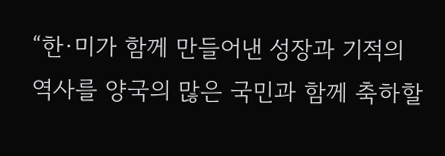“한·미가 함께 만들어낸 성장과 기적의 역사를 양국의 많은 국민과 함께 축하할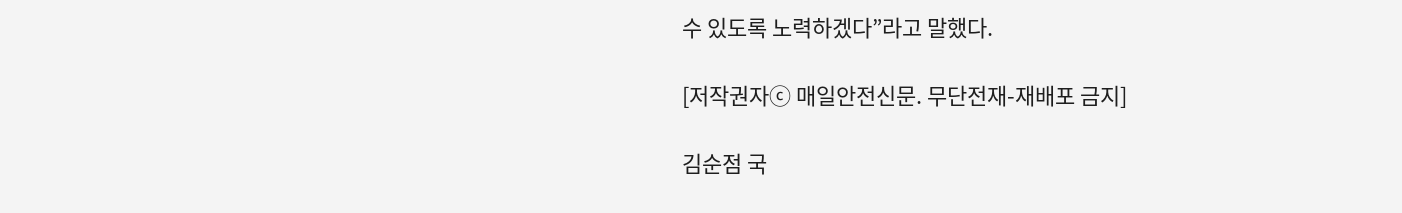수 있도록 노력하겠다”라고 말했다.

[저작권자ⓒ 매일안전신문. 무단전재-재배포 금지]

김순점 국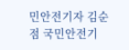민안전기자 김순점 국민안전기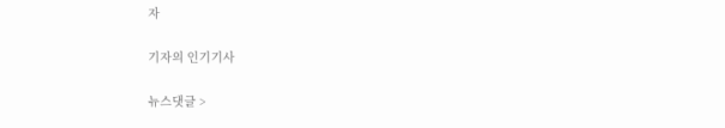자

기자의 인기기사

뉴스댓글 >